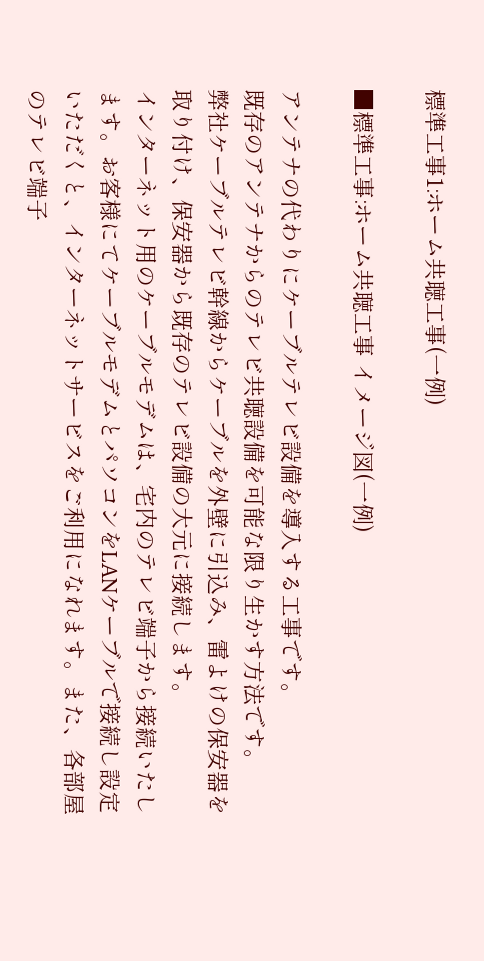標準工事1:ホーム共聴工事(一例)

■標準工事:ホーム共聴工事 イメージ図(一例)

アンテナの代わりにケーブルテレビ設備を導入する工事です。
既存のアンテナからのテレビ共聴設備を可能な限り生かす方法です。
弊社ケーブルテレビ幹線からケーブルを外壁に引込み、雷よけの保安器を取り付け、保安器から既存のテレビ設備の大元に接続します。
インターネット用のケーブルモデムは、宅内のテレビ端子から接続いたします。お客様にてケーブルモデムとパソコンをLANケーブルで接続し設定いただくと、インターネットサービスをご利用になれます。また、各部屋のテレビ端子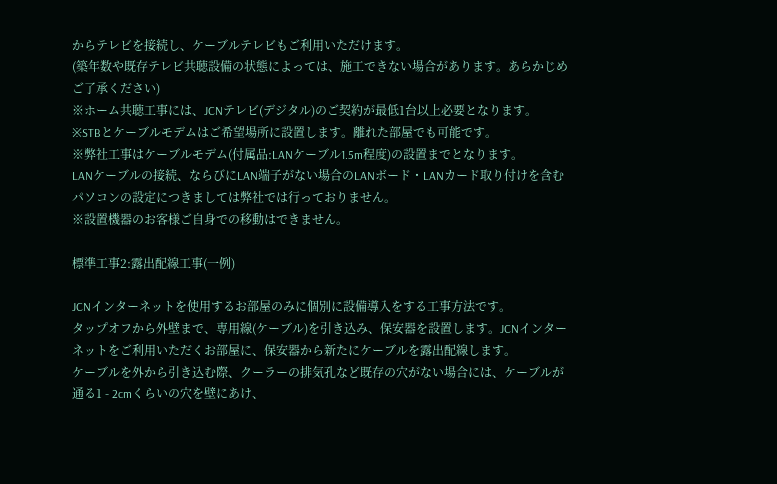からテレビを接続し、ケーブルテレビもご利用いただけます。
(築年数や既存テレビ共聴設備の状態によっては、施工できない場合があります。あらかじめご了承ください)
※ホーム共聴工事には、JCNテレビ(デジタル)のご契約が最低1台以上必要となります。
※STBとケーブルモデムはご希望場所に設置します。離れた部屋でも可能です。
※弊社工事はケーブルモデム(付属品:LANケーブル1.5m程度)の設置までとなります。
LANケーブルの接続、ならびにLAN端子がない場合のLANボード・LANカード取り付けを含むパソコンの設定につきましては弊社では行っておりません。
※設置機器のお客様ご自身での移動はできません。

標準工事2:露出配線工事(一例)

JCNインターネットを使用するお部屋のみに個別に設備導入をする工事方法です。
タップオフから外壁まで、専用線(ケーブル)を引き込み、保安器を設置します。JCNインターネットをご利用いただくお部屋に、保安器から新たにケーブルを露出配線します。
ケーブルを外から引き込む際、クーラーの排気孔など既存の穴がない場合には、ケーブルが通る1 - 2cmくらいの穴を壁にあけ、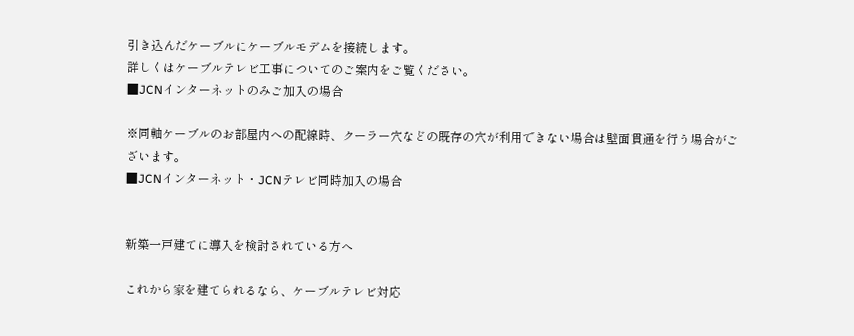引き込んだケーブルにケーブルモデムを接続します。
詳しくはケーブルテレビ工事についてのご案内をご覧ください。
■JCNインターネットのみご加入の場合

※同軸ケーブルのお部屋内への配線時、クーラー穴などの既存の穴が利用できない場合は壁面貫通を行う場合がございます。
■JCNインターネット・JCNテレビ同時加入の場合


新築一戸建てに導入を検討されている方へ

これから家を建てられるなら、ケーブルテレビ対応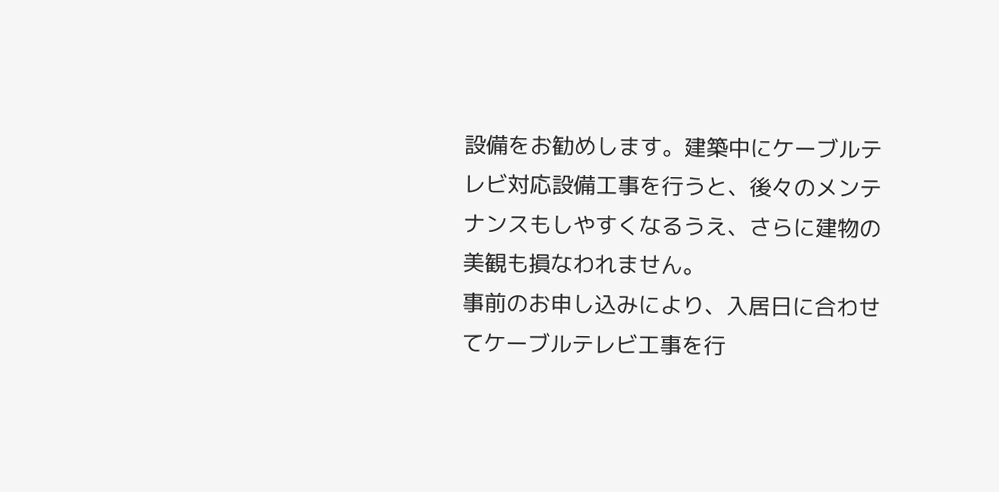設備をお勧めします。建築中にケーブルテレビ対応設備工事を行うと、後々のメンテナンスもしやすくなるうえ、さらに建物の美観も損なわれません。
事前のお申し込みにより、入居日に合わせてケーブルテレビ工事を行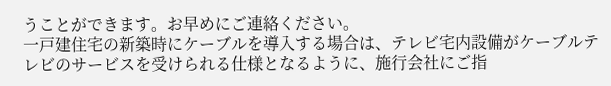うことができます。お早めにご連絡ください。
一戸建住宅の新築時にケーブルを導入する場合は、テレビ宅内設備がケーブルテレビのサービスを受けられる仕様となるように、施行会社にご指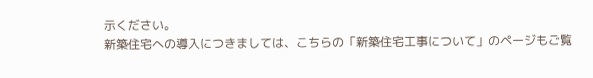示ください。
新築住宅への導入につきましては、こちらの「新築住宅工事について」のページもご覧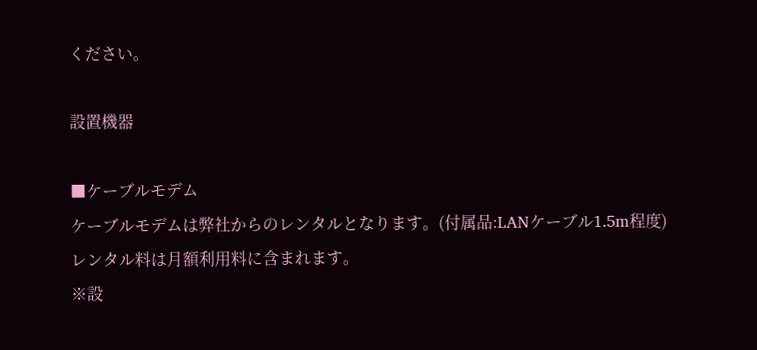ください。

設置機器

■ケーブルモデム
ケーブルモデムは弊社からのレンタルとなります。(付属品:LANケーブル1.5m程度)
レンタル料は月額利用料に含まれます。
※設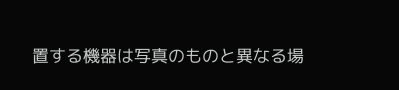置する機器は写真のものと異なる場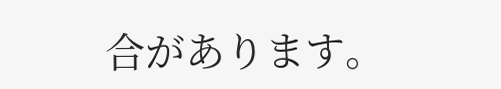合があります。